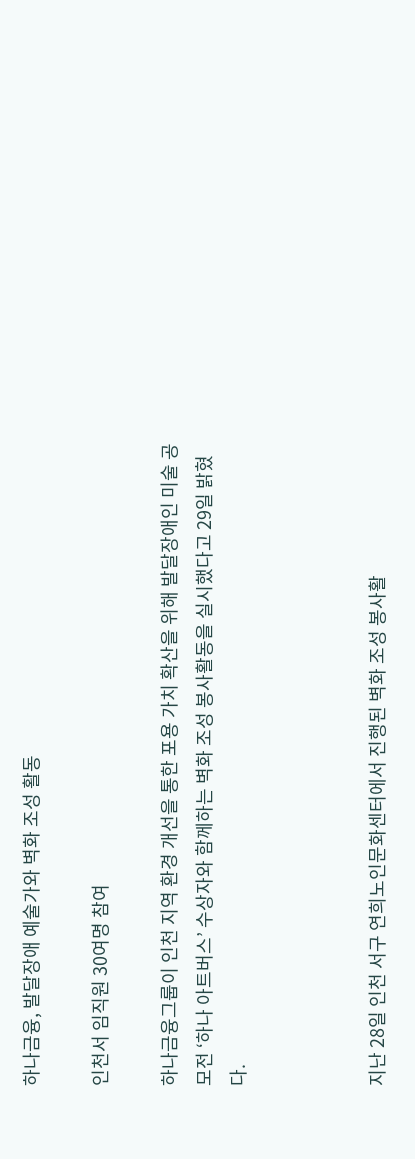하나금융, 발달장애 예술가와 벽화 조성 활동

인천서 임직원 30여명 참여

하나금융그룹이 인천 지역 환경 개선을 통한 포용 가치 확산을 위해 발달장애인 미술 공모전 ‘하나 아트버스’ 수상자와 함께하는 벽화 조성 봉사활동을 실시했다고 29일 밝혔다.



지난 28일 인천 서구 연희노인문화센터에서 진행된 벽화 조성 봉사활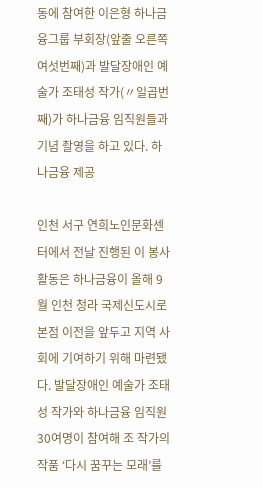동에 참여한 이은형 하나금융그룹 부회장(앞줄 오른쪽 여섯번째)과 발달장애인 예술가 조태성 작가(〃일곱번째)가 하나금융 임직원들과 기념 촬영을 하고 있다. 하나금융 제공

인천 서구 연희노인문화센터에서 전날 진행된 이 봉사활동은 하나금융이 올해 9월 인천 청라 국제신도시로 본점 이전을 앞두고 지역 사회에 기여하기 위해 마련됐다. 발달장애인 예술가 조태성 작가와 하나금융 임직원 30여명이 참여해 조 작가의 작품 ‘다시 꿈꾸는 모래’를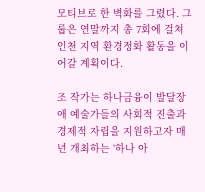모티브로 한 벽화를 그렸다. 그룹은 연말까지 총 7회에 걸쳐 인천 지역 환경정화 활동을 이어갈 계획이다.

조 작가는 하나금융이 발달장애 예술가들의 사회적 진출과 경제적 자립을 지원하고자 매년 개최하는 ‘하나 아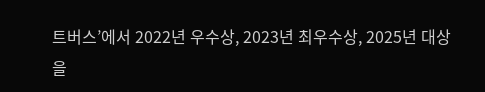트버스’에서 2022년 우수상, 2023년 최우수상, 2025년 대상을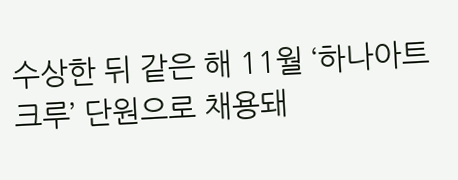수상한 뒤 같은 해 11월 ‘하나아트크루’ 단원으로 채용돼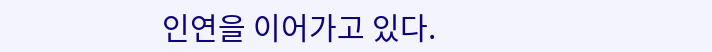인연을 이어가고 있다.